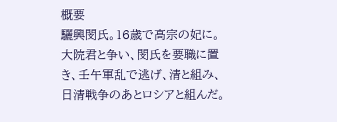概要
驪興閔氏。16歳で高宗の妃に。大院君と争い、閔氏を要職に置き、壬午軍乱で逃げ、清と組み、日清戦争のあとロシアと組んだ。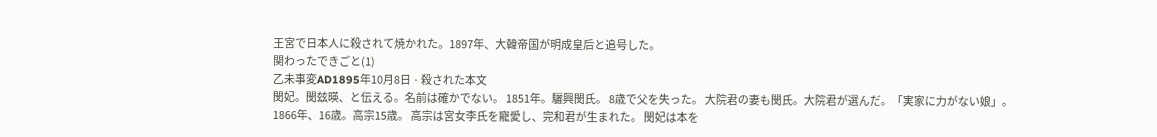王宮で日本人に殺されて焼かれた。1897年、大韓帝国が明成皇后と追号した。
関わったできごと(1)
乙未事変AD1895年10月8日 · 殺された本文
閔妃。閔玆暎、と伝える。名前は確かでない。 1851年。驪興閔氏。 8歳で父を失った。 大院君の妻も閔氏。大院君が選んだ。「実家に力がない娘」。 1866年、16歳。高宗15歳。 高宗は宮女李氏を寵愛し、完和君が生まれた。 閔妃は本を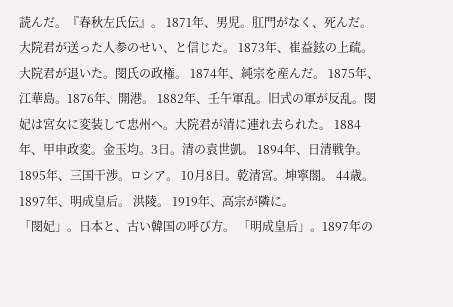読んだ。『春秋左氏伝』。 1871年、男児。肛門がなく、死んだ。大院君が送った人参のせい、と信じた。 1873年、崔益鉉の上疏。大院君が退いた。閔氏の政権。 1874年、純宗を産んだ。 1875年、江華島。1876年、開港。 1882年、壬午軍乱。旧式の軍が反乱。閔妃は宮女に変装して忠州へ。大院君が清に連れ去られた。 1884年、甲申政変。金玉均。3日。清の袁世凱。 1894年、日清戦争。 1895年、三国干渉。ロシア。 10月8日。乾清宮。坤寧閤。 44歳。 1897年、明成皇后。 洪陵。 1919年、高宗が隣に。
「閔妃」。日本と、古い韓国の呼び方。 「明成皇后」。1897年の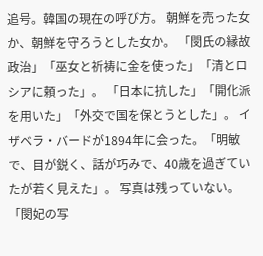追号。韓国の現在の呼び方。 朝鮮を売った女か、朝鮮を守ろうとした女か。 「閔氏の縁故政治」「巫女と祈祷に金を使った」「清とロシアに頼った」。 「日本に抗した」「開化派を用いた」「外交で国を保とうとした」。 イザベラ・バードが1894年に会った。「明敏で、目が鋭く、話が巧みで、40歳を過ぎていたが若く見えた」。 写真は残っていない。「閔妃の写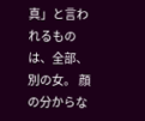真」と言われるものは、全部、別の女。 顔の分からな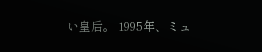い皇后。 1995年、ミュ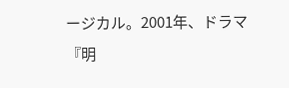ージカル。2001年、ドラマ『明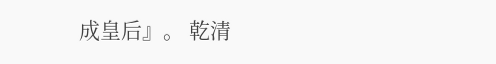成皇后』。 乾清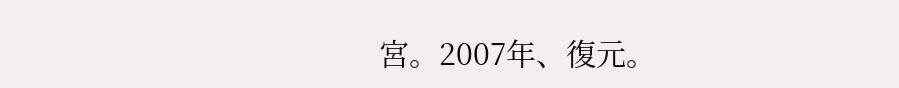宮。2007年、復元。